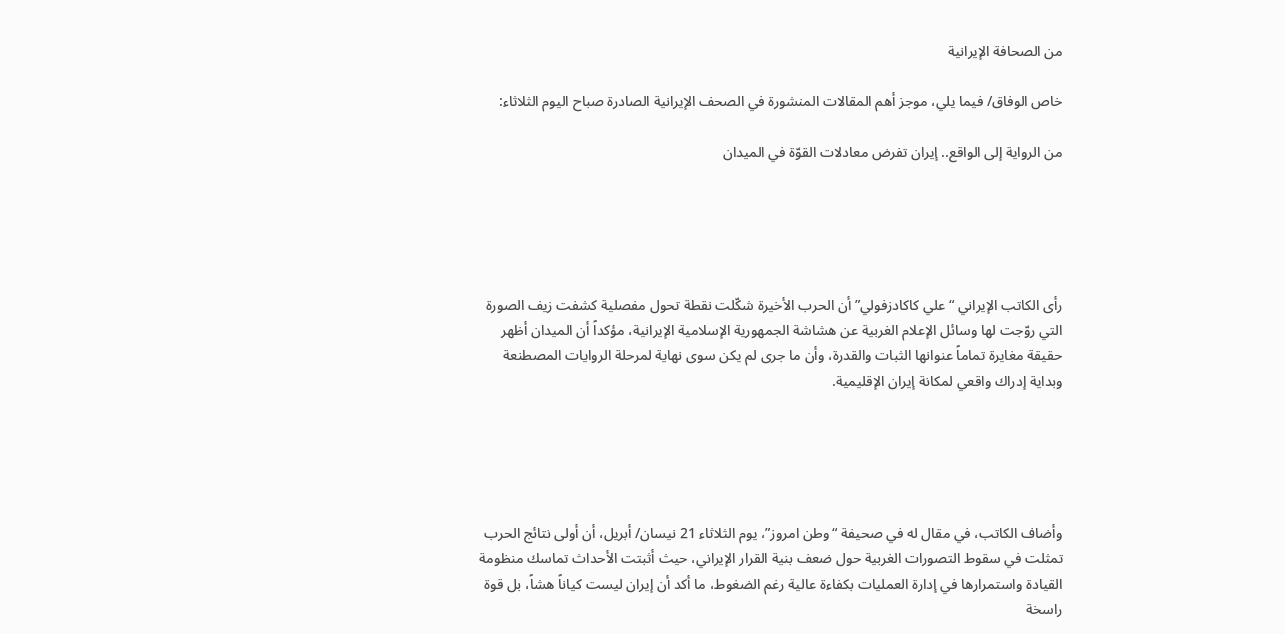من الصحافة الإيرانية

خاص الوفاق/ فيما يلي، موجز أهم المقالات المنشورة في الصحف الإيرانية الصادرة صباح اليوم الثلاثاء:

من الرواية إلى الواقع.. إيران تفرض معادلات القوّة في الميدان





رأى الكاتب الإيراني “علي كاكادزفولي” أن الحرب الأخيرة شكّلت نقطة تحول مفصلية كشفت زيف الصورة التي روّجت لها وسائل الإعلام الغربية عن هشاشة الجمهورية الإسلامية الإيرانية، مؤكداً أن الميدان أظهر حقيقة مغايرة تماماً عنوانها الثبات والقدرة، وأن ما جرى لم يكن سوى نهاية لمرحلة الروايات المصطنعة وبداية إدراك واقعي لمكانة إيران الإقليمية.





وأضاف الكاتب، في مقال له في صحيفة “وطن امروز”، يوم الثلاثاء 21 نيسان/ أبريل، أن أولى نتائج الحرب تمثلت في سقوط التصورات الغربية حول ضعف بنية القرار الإيراني، حيث أثبتت الأحداث تماسك منظومة القيادة واستمرارها في إدارة العمليات بكفاءة عالية رغم الضغوط، ما أكد أن إيران ليست كياناً هشاً، بل قوة راسخة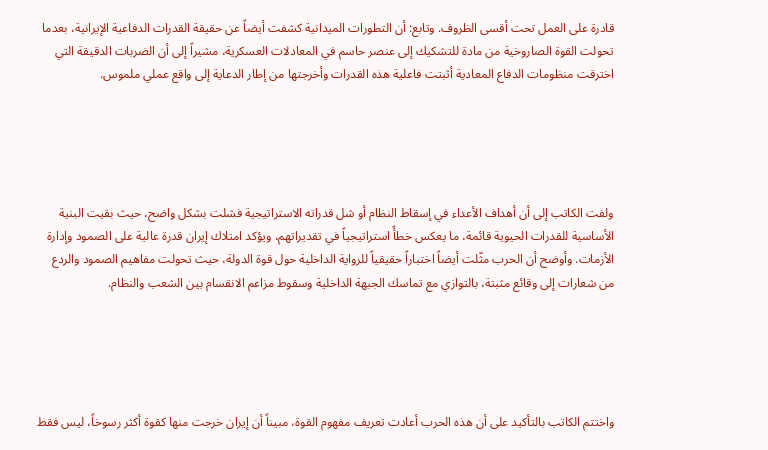قادرة على العمل تحت أقسى الظروف. وتابع: أن التطورات الميدانية كشفت أيضاً عن حقيقة القدرات الدفاعية الإيرانية، بعدما تحولت القوة الصاروخية من مادة للتشكيك إلى عنصر حاسم في المعادلات العسكرية، مشيراً إلى أن الضربات الدقيقة التي اخترقت منظومات الدفاع المعادية أثبتت فاعلية هذه القدرات وأخرجتها من إطار الدعاية إلى واقع عملي ملموس.





ولفت الكاتب إلى أن أهداف الأعداء في إسقاط النظام أو شل قدراته الاستراتيجية فشلت بشكل واضح، حيث بقيت البنية الأساسية للقدرات الحيوية قائمة، ما يعكس خطأً استراتيجياً في تقديراتهم، ويؤكد امتلاك إيران قدرة عالية على الصمود وإدارة الأزمات. وأوضح أن الحرب مثّلت أيضاً اختباراً حقيقياً للرواية الداخلية حول قوة الدولة، حيث تحولت مفاهيم الصمود والردع من شعارات إلى وقائع مثبتة، بالتوازي مع تماسك الجبهة الداخلية وسقوط مزاعم الانقسام بين الشعب والنظام.





واختتم الكاتب بالتأكيد على أن هذه الحرب أعادت تعريف مفهوم القوة، مبيناً أن إيران خرجت منها كقوة أكثر رسوخاً، ليس فقط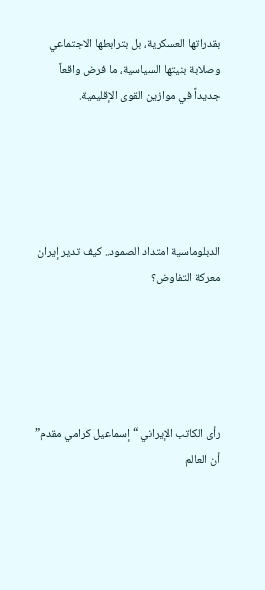بقدراتها العسكرية، بل بترابطها الاجتماعي وصلابة بنيتها السياسية، ما فرض واقعاً جديداً في موازين القوى الإقليمية.





الدبلوماسية امتداد الصمود.. كيف تدير إيران معركة التفاوض؟





رأى الكاتب الإيراني “إسماعيل كرامي مقدم” أن العالم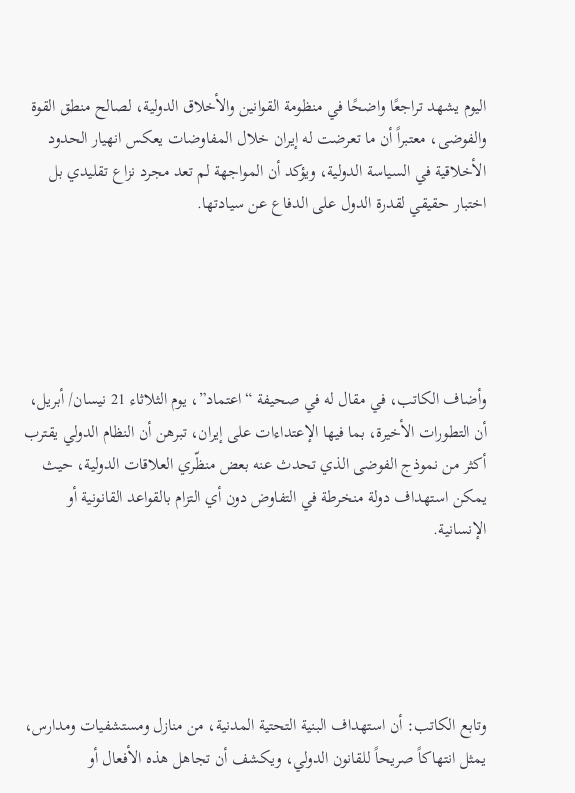اليوم يشهد تراجعًا واضحًا في منظومة القوانين والأخلاق الدولية، لصالح منطق القوة والفوضى، معتبراً أن ما تعرضت له إيران خلال المفاوضات يعكس انهيار الحدود الأخلاقية في السياسة الدولية، ويؤكد أن المواجهة لم تعد مجرد نزاع تقليدي بل اختبار حقيقي لقدرة الدول على الدفاع عن سيادتها.





وأضاف الكاتب، في مقال له في صحيفة “اعتماد”، يوم الثلاثاء 21 نيسان/ أبريل، أن التطورات الأخيرة، بما فيها الإعتداءات على إيران، تبرهن أن النظام الدولي يقترب أكثر من نموذج الفوضى الذي تحدث عنه بعض منظّري العلاقات الدولية، حيث يمكن استهداف دولة منخرطة في التفاوض دون أي التزام بالقواعد القانونية أو الإنسانية.





وتابع الكاتب: أن استهداف البنية التحتية المدنية، من منازل ومستشفيات ومدارس، يمثل انتهاكاً صريحاً للقانون الدولي، ويكشف أن تجاهل هذه الأفعال أو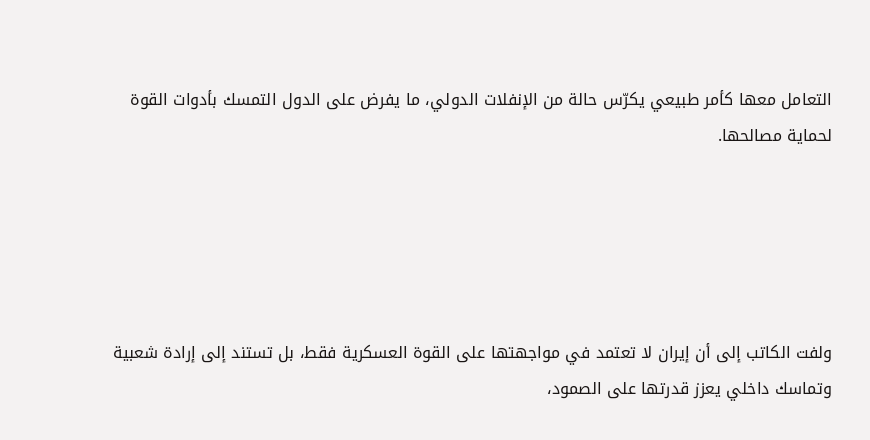التعامل معها كأمر طبيعي يكرّس حالة من الإنفلات الدولي، ما يفرض على الدول التمسك بأدوات القوة لحماية مصالحها.





ولفت الكاتب إلى أن إيران لا تعتمد في مواجهتها على القوة العسكرية فقط، بل تستند إلى إرادة شعبية وتماسك داخلي يعزز قدرتها على الصمود،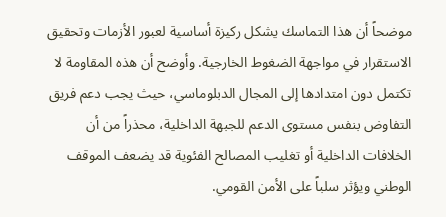موضحاً أن هذا التماسك يشكل ركيزة أساسية لعبور الأزمات وتحقيق الاستقرار في مواجهة الضغوط الخارجية. وأوضح أن هذه المقاومة لا تكتمل دون امتدادها إلى المجال الدبلوماسي، حيث يجب دعم فريق التفاوض بنفس مستوى الدعم للجبهة الداخلية، محذراً من أن الخلافات الداخلية أو تغليب المصالح الفئوية قد يضعف الموقف الوطني ويؤثر سلباً على الأمن القومي.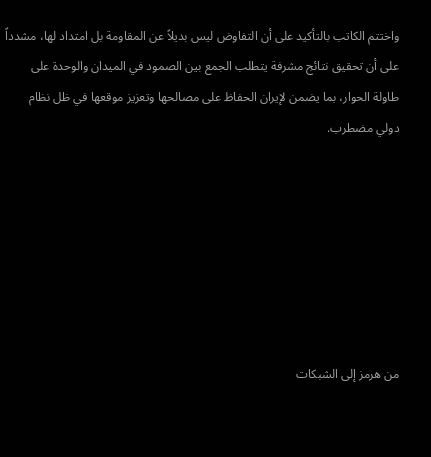واختتم الكاتب بالتأكيد على أن التفاوض ليس بديلاً عن المقاومة بل امتداد لها، مشدداً على أن تحقيق نتائج مشرفة يتطلب الجمع بين الصمود في الميدان والوحدة على طاولة الحوار، بما يضمن لإيران الحفاظ على مصالحها وتعزيز موقعها في ظل نظام دولي مضطرب.







من هرمز إلى الشبكات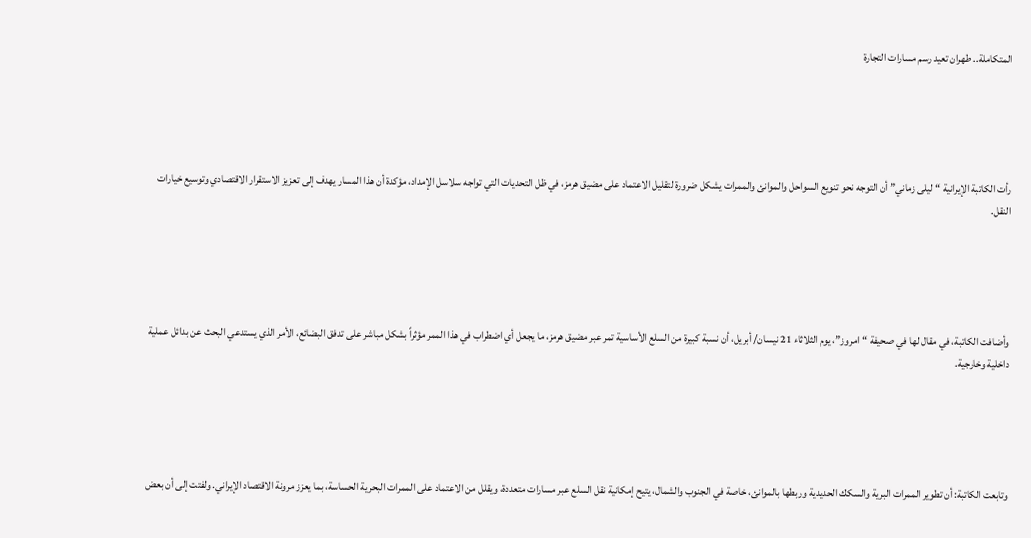المتكاملة.. طهران تعيد رسم مسارات التجارة





رأت الكاتبة الإيرانية “ليلى زماني” أن التوجه نحو تنويع السواحل والموانئ والممرات يشكل ضرورة لتقليل الاعتماد على مضيق هرمز، في ظل التحديات التي تواجه سلاسل الإمداد، مؤكدة أن هذا المسار يهدف إلى تعزيز الاستقرار الاقتصادي وتوسيع خيارات النقل.





وأضافت الكاتبة، في مقال لها في صحيفة “امروز”، يوم الثلاثاء 21 نيسان/ أبريل، أن نسبة كبيرة من السلع الأساسية تمر عبر مضيق هرمز، ما يجعل أي اضطراب في هذا الممر مؤثراً بشكل مباشر على تدفق البضائع، الأمر الذي يستدعي البحث عن بدائل عملية داخلية وخارجية.





وتابعت الكاتبة: أن تطوير الممرات البرية والسكك الحديدية وربطها بالموانئ، خاصة في الجنوب والشمال، يتيح إمكانية نقل السلع عبر مسارات متعددة، ويقلل من الاعتماد على الممرات البحرية الحساسة، بما يعزز مرونة الاقتصاد الإيراني. ولفتت إلى أن بعض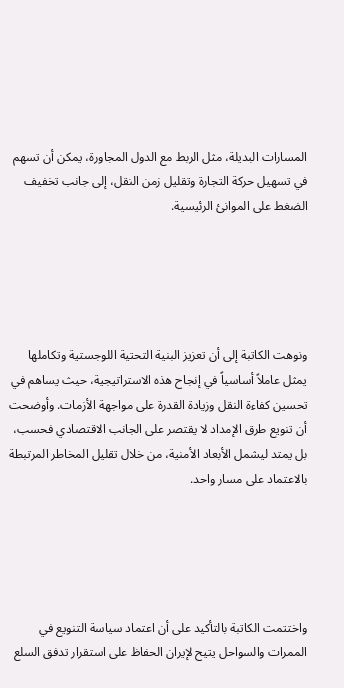المسارات البديلة، مثل الربط مع الدول المجاورة، يمكن أن تسهم في تسهيل حركة التجارة وتقليل زمن النقل، إلى جانب تخفيف الضغط على الموانئ الرئيسية.





ونوهت الكاتبة إلى أن تعزيز البنية التحتية اللوجستية وتكاملها يمثل عاملاً أساسياً في إنجاح هذه الاستراتيجية، حيث يساهم في تحسين كفاءة النقل وزيادة القدرة على مواجهة الأزمات. وأوضحت أن تنويع طرق الإمداد لا يقتصر على الجانب الاقتصادي فحسب، بل يمتد ليشمل الأبعاد الأمنية، من خلال تقليل المخاطر المرتبطة بالاعتماد على مسار واحد.





واختتمت الكاتبة بالتأكيد على أن اعتماد سياسة التنويع في الممرات والسواحل يتيح لإيران الحفاظ على استقرار تدفق السلع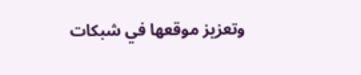وتعزيز موقعها في شبكات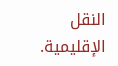النقل الإقليمية.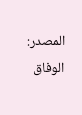المصدر: الوفاق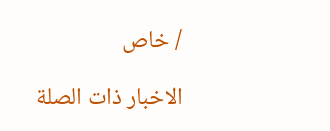/ خاص

الاخبار ذات الصلة